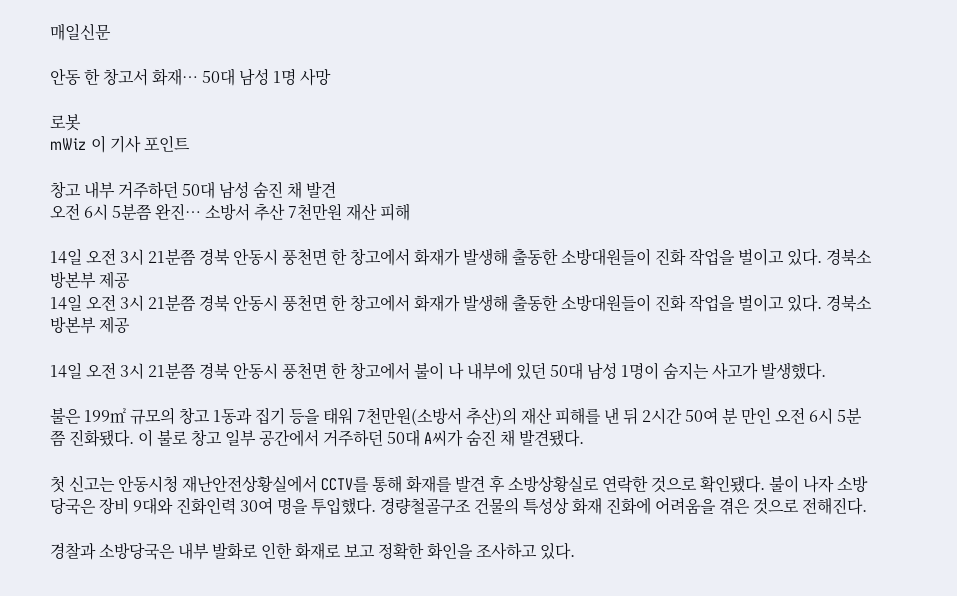매일신문

안동 한 창고서 화재… 50대 남성 1명 사망

로봇
mWiz 이 기사 포인트

창고 내부 거주하던 50대 남성 숨진 채 발견
오전 6시 5분쯤 완진… 소방서 추산 7천만원 재산 피해

14일 오전 3시 21분쯤 경북 안동시 풍천면 한 창고에서 화재가 발생해 출동한 소방대원들이 진화 작업을 벌이고 있다. 경북소방본부 제공
14일 오전 3시 21분쯤 경북 안동시 풍천면 한 창고에서 화재가 발생해 출동한 소방대원들이 진화 작업을 벌이고 있다. 경북소방본부 제공

14일 오전 3시 21분쯤 경북 안동시 풍천면 한 창고에서 불이 나 내부에 있던 50대 남성 1명이 숨지는 사고가 발생했다.

불은 199㎡ 규모의 창고 1동과 집기 등을 태워 7천만원(소방서 추산)의 재산 피해를 낸 뒤 2시간 50여 분 만인 오전 6시 5분쯤 진화됐다. 이 불로 창고 일부 공간에서 거주하던 50대 A씨가 숨진 채 발견됐다.

첫 신고는 안동시청 재난안전상황실에서 CCTV를 통해 화재를 발견 후 소방상황실로 연락한 것으로 확인됐다. 불이 나자 소방당국은 장비 9대와 진화인력 30여 명을 투입했다. 경량철골구조 건물의 특성상 화재 진화에 어려움을 겪은 것으로 전해진다.

경찰과 소방당국은 내부 발화로 인한 화재로 보고 정확한 화인을 조사하고 있다.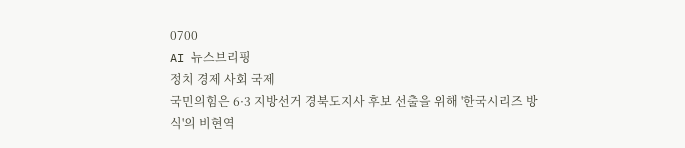0700
AI 뉴스브리핑
정치 경제 사회 국제
국민의힘은 6·3 지방선거 경북도지사 후보 선출을 위해 '한국시리즈 방식'의 비현역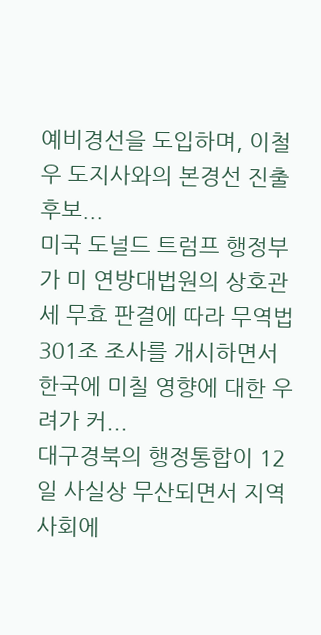예비경선을 도입하며, 이철우 도지사와의 본경선 진출 후보...
미국 도널드 트럼프 행정부가 미 연방대법원의 상호관세 무효 판결에 따라 무역법 301조 조사를 개시하면서 한국에 미칠 영향에 대한 우려가 커...
대구경북의 행정통합이 12일 사실상 무산되면서 지역사회에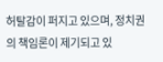허탈감이 퍼지고 있으며, 정치권의 책임론이 제기되고 있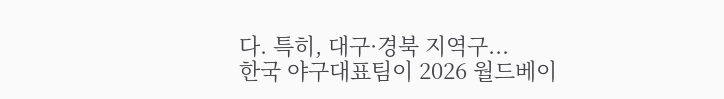다. 특히, 대구·경북 지역구...
한국 야구대표팀이 2026 월드베이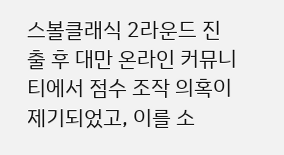스볼클래식 2라운드 진출 후 대만 온라인 커뮤니티에서 점수 조작 의혹이 제기되었고, 이를 소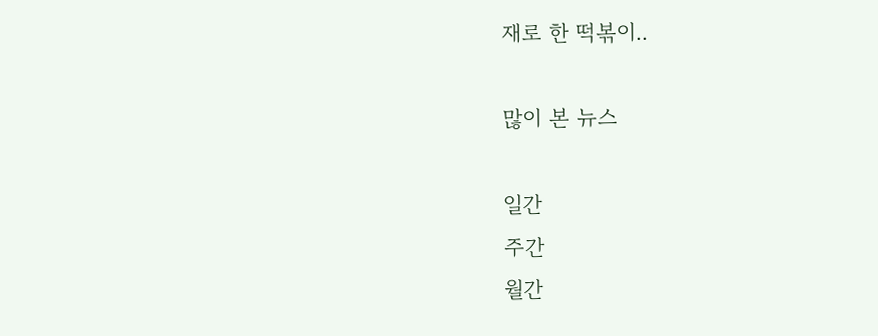재로 한 떡볶이..

많이 본 뉴스

일간
주간
월간